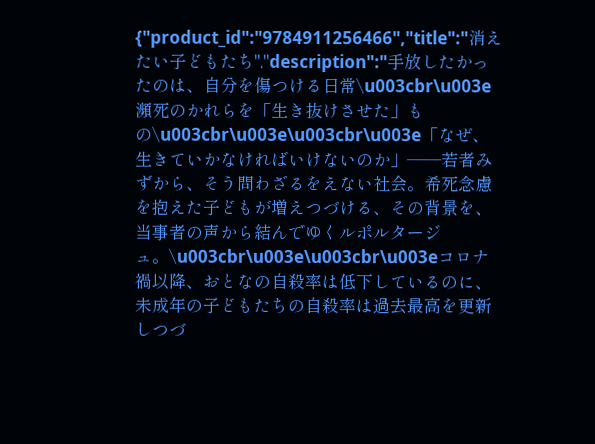{"product_id":"9784911256466","title":"消えたい子どもたち","description":"手放したかったのは、自分を傷つける日常\u003cbr\u003e瀕死のかれらを「生き抜けさせた」もの\u003cbr\u003e\u003cbr\u003e「なぜ、生きていかなければいけないのか」――若者みずから、そう問わざるをえない社会。希死念慮を抱えた子どもが増えつづける、その背景を、当事者の声から結んでゆくルポルタージュ。\u003cbr\u003e\u003cbr\u003eコロナ禍以降、おとなの自殺率は低下しているのに、未成年の子どもたちの自殺率は過去最高を更新しつづ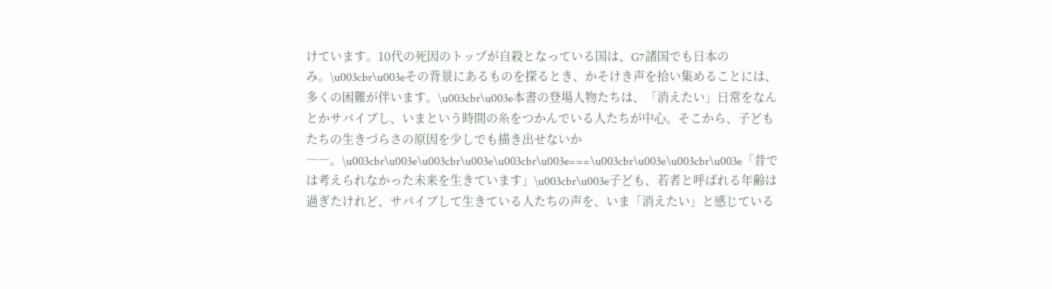けています。10代の死因のトップが自殺となっている国は、G7諸国でも日本のみ。\u003cbr\u003eその背景にあるものを探るとき、かそけき声を拾い集めることには、多くの困難が伴います。\u003cbr\u003e本書の登場人物たちは、「消えたい」日常をなんとかサバイブし、いまという時間の糸をつかんでいる人たちが中心。そこから、子どもたちの生きづらさの原因を少しでも描き出せないか――。\u003cbr\u003e\u003cbr\u003e\u003cbr\u003e===\u003cbr\u003e\u003cbr\u003e「昔では考えられなかった未来を生きています」\u003cbr\u003e子ども、若者と呼ばれる年齢は過ぎたけれど、サバイブして生きている人たちの声を、いま「消えたい」と感じている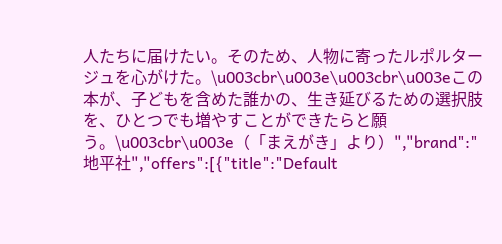人たちに届けたい。そのため、人物に寄ったルポルタージュを心がけた。\u003cbr\u003e\u003cbr\u003eこの本が、子どもを含めた誰かの、生き延びるための選択肢を、ひとつでも増やすことができたらと願う。\u003cbr\u003e（「まえがき」より）","brand":"地平社","offers":[{"title":"Default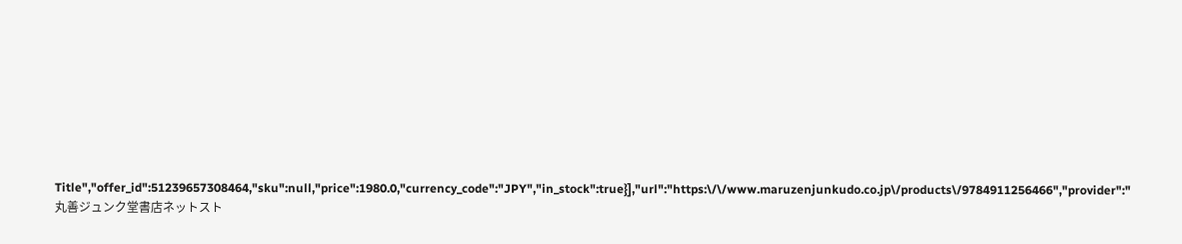Title","offer_id":51239657308464,"sku":null,"price":1980.0,"currency_code":"JPY","in_stock":true}],"url":"https:\/\/www.maruzenjunkudo.co.jp\/products\/9784911256466","provider":"丸善ジュンク堂書店ネットスト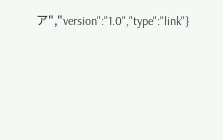ア","version":"1.0","type":"link"}